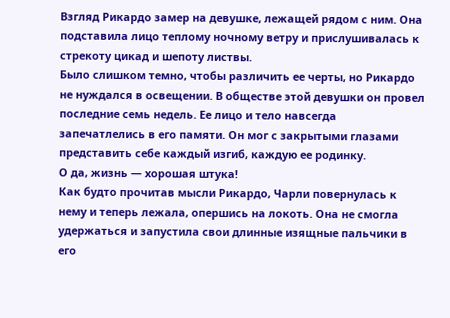Взгляд Рикардо замер на девушке, лежащей рядом с ним. Она подставила лицо теплому ночному ветру и прислушивалась к стрекоту цикад и шепоту листвы.
Было слишком темно, чтобы различить ее черты, но Рикардо не нуждался в освещении. В обществе этой девушки он провел последние семь недель. Ее лицо и тело навсегда запечатлелись в его памяти. Он мог с закрытыми глазами представить себе каждый изгиб, каждую ее родинку.
О да, жизнь — хорошая штука!
Как будто прочитав мысли Рикардо, Чарли повернулась к нему и теперь лежала, опершись на локоть. Она не смогла удержаться и запустила свои длинные изящные пальчики в его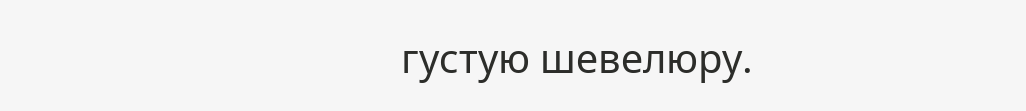густую шевелюру.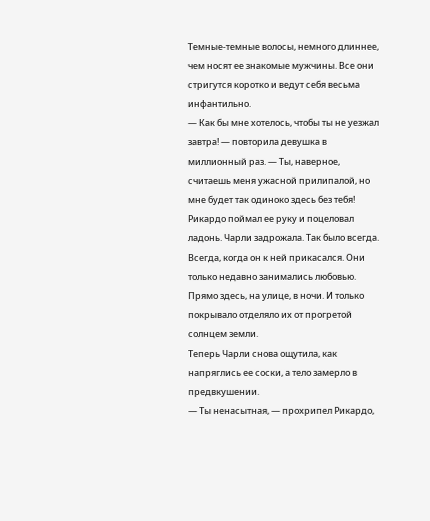Темные-темные волосы, немного длиннее, чем носят ее знакомые мужчины. Все они стригутся коротко и ведут себя весьма инфантильно.
— Как бы мне хотелось, чтобы ты не уезжал завтра! — повторила девушка в миллионный раз. — Ты, наверное, считаешь меня ужасной прилипалой, но мне будет так одиноко здесь без тебя!
Рикардо поймал ее руку и поцеловал ладонь. Чарли задрожала. Так было всегда. Всегда, когда он к ней прикасался. Они только недавно занимались любовью. Прямо здесь, на улице, в ночи. И только покрывало отделяло их от прогретой солнцем земли.
Теперь Чарли снова ощутила, как напряглись ее соски, а тело замерло в предвкушении.
— Ты ненасытная, — прохрипел Рикардо,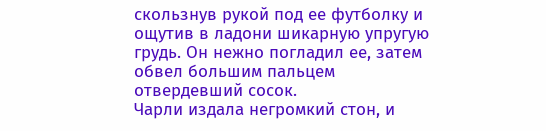скользнув рукой под ее футболку и ощутив в ладони шикарную упругую грудь. Он нежно погладил ее, затем обвел большим пальцем отвердевший сосок.
Чарли издала негромкий стон, и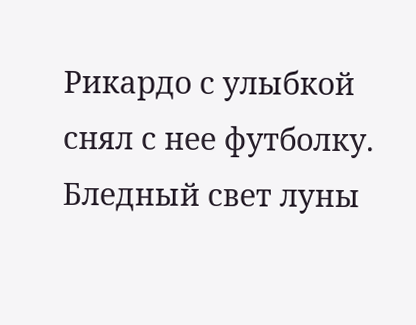Рикардо с улыбкой снял с нее футболку. Бледный свет луны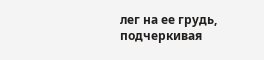лег на ее грудь, подчеркивая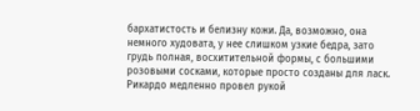бархатистость и белизну кожи. Да, возможно, она немного худовата, у нее слишком узкие бедра, зато грудь полная, восхитительной формы, с большими розовыми сосками, которые просто созданы для ласк.
Рикардо медленно провел рукой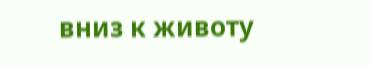вниз к животу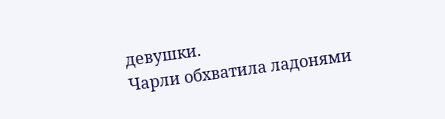девушки.
Чарли обхватила ладонями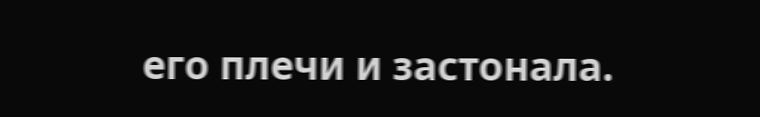его плечи и застонала.